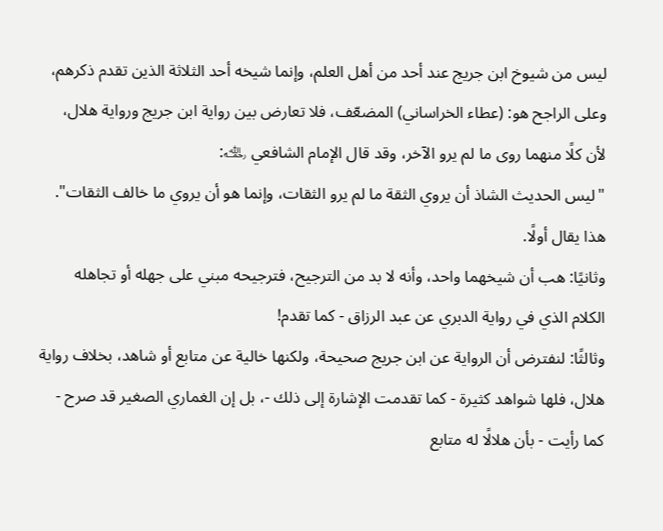ليس من شيوخ ابن جريج عند أحد من أهل العلم، وإنما شيخه أحد الثلاثة الذين تقدم ذكرهم، وعلى الراجح هو: (عطاء الخراساني) المضعّف، فلا تعارض بين رواية ابن جريج ورواية هلال، لأن كلًا منهما روى ما لم يرو الآخر، وقد قال الإمام الشافعي ﵀:
"ليس الحديث الشاذ أن يروي الثقة ما لم يرو الثقات، وإنما هو أن يروي ما خالف الثقات".
هذا يقال أولًا.
وثانيًا: هب أن شيخهما واحد، وأنه لا بد من الترجيح، فترجيحه مبني على جهله أو تجاهله الكلام الذي في رواية الدبري عن عبد الرزاق - كما تقدم!
وثالثًا: لنفترض أن الرواية عن ابن جريج صحيحة، ولكنها خالية عن متابع أو شاهد، بخلاف رواية هلال، فلها شواهد كثيرة - كما تقدمت الإشارة إلى ذلك -، بل إن الغماري الصغير قد صرح - كما رأيت - بأن هلالًا له متابع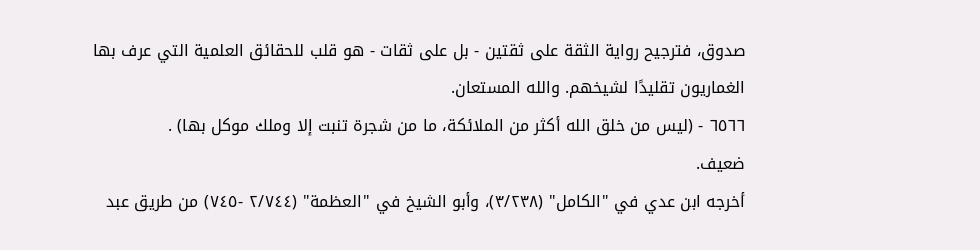صدوق، فترجيح رواية الثقة على ثقتين - بل على ثقات - هو قلب للحقائق العلمية التي عرف بها
الغماريون تقليدًا لشيخهم. والله المستعان.
٦٥٦٦ - (ليس من خلق الله أكثر من الملائكة، ما من شجرة تنبت إلا وملك موكل بها) .
ضعيف.
أخرجه ابن عدي في "الكامل" (٣/٢٣٨)، وأبو الشيخ في "العظمة" (٢/٧٤٤ -٧٤٥) من طريق عبد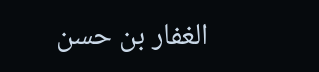الغفار بن حسن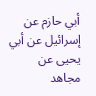أبي حازم عن إسرائيل عن أبي يحيى عن مجاهد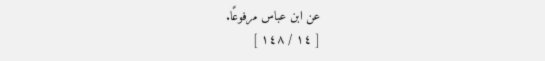عن ابن عباس مرفوعًا.
[ ١٤ / ١٤٨ ]